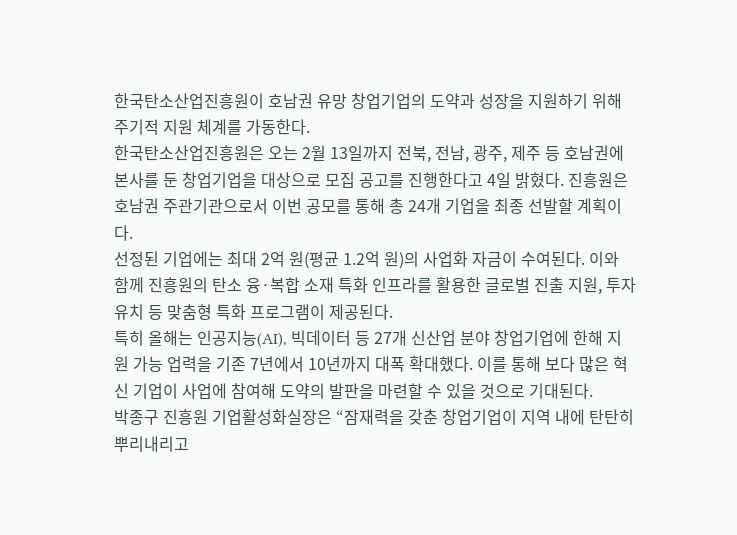한국탄소산업진흥원이 호남권 유망 창업기업의 도약과 성장을 지원하기 위해 주기적 지원 체계를 가동한다.
한국탄소산업진흥원은 오는 2월 13일까지 전북, 전남, 광주, 제주 등 호남권에 본사를 둔 창업기업을 대상으로 모집 공고를 진행한다고 4일 밝혔다. 진흥원은 호남권 주관기관으로서 이번 공모를 통해 총 24개 기업을 최종 선발할 계획이다.
선정된 기업에는 최대 2억 원(평균 1.2억 원)의 사업화 자금이 수여된다. 이와 함께 진흥원의 탄소 융·복합 소재 특화 인프라를 활용한 글로벌 진출 지원, 투자 유치 등 맞춤형 특화 프로그램이 제공된다.
특히 올해는 인공지능(AI), 빅데이터 등 27개 신산업 분야 창업기업에 한해 지원 가능 업력을 기존 7년에서 10년까지 대폭 확대했다. 이를 통해 보다 많은 혁신 기업이 사업에 참여해 도약의 발판을 마련할 수 있을 것으로 기대된다.
박종구 진흥원 기업활성화실장은 “잠재력을 갖춘 창업기업이 지역 내에 탄탄히 뿌리내리고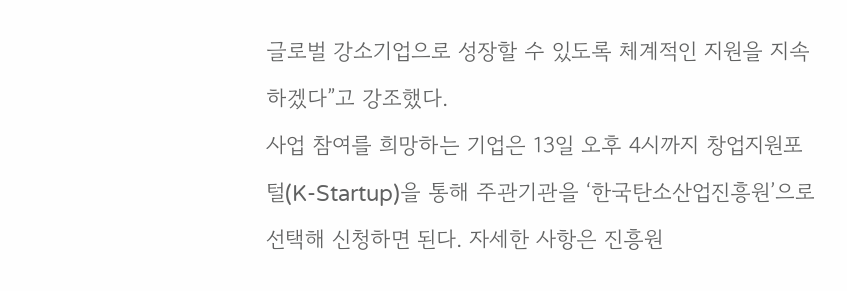글로벌 강소기업으로 성장할 수 있도록 체계적인 지원을 지속하겠다”고 강조했다.
사업 참여를 희망하는 기업은 13일 오후 4시까지 창업지원포털(K-Startup)을 통해 주관기관을 ‘한국탄소산업진흥원’으로 선택해 신청하면 된다. 자세한 사항은 진흥원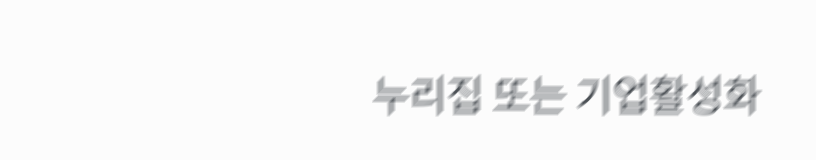누리집 또는 기업활성화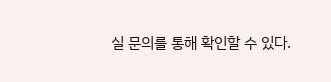실 문의를 통해 확인할 수 있다.